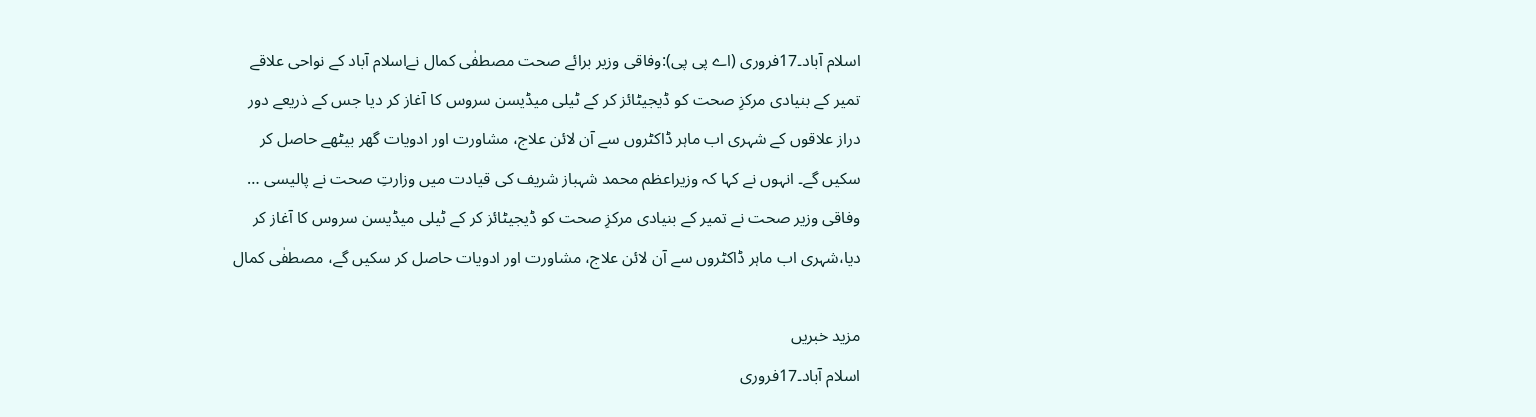اسلام آباد۔17فروری (اے پی پی):وفاقی وزیر برائے صحت مصطفٰی کمال نےاسلام آباد کے نواحی علاقے تمیر کے بنیادی مرکزِ صحت کو ڈیجیٹائز کر کے ٹیلی میڈیسن سروس کا آغاز کر دیا جس کے ذریعے دور دراز علاقوں کے شہری اب ماہر ڈاکٹروں سے آن لائن علاج، مشاورت اور ادویات گھر بیٹھے حاصل کر سکیں گے۔ انہوں نے کہا کہ وزیراعظم محمد شہباز شریف کی قیادت میں وزارتِ صحت نے پالیسی …
وفاقی وزیر صحت نے تمیر کے بنیادی مرکزِ صحت کو ڈیجیٹائز کر کے ٹیلی میڈیسن سروس کا آغاز کر دیا،شہری اب ماہر ڈاکٹروں سے آن لائن علاج، مشاورت اور ادویات حاصل کر سکیں گے، مصطفٰی کمال

مزید خبریں
اسلام آباد۔17فروری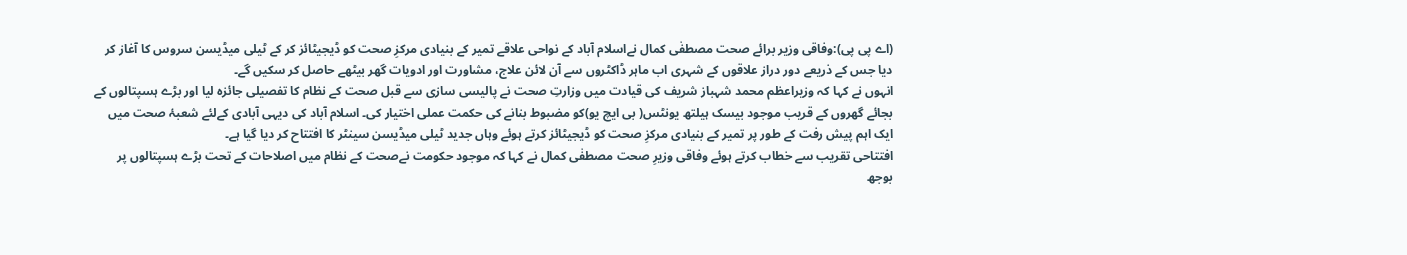(اے پی پی):وفاقی وزیر برائے صحت مصطفٰی کمال نےاسلام آباد کے نواحی علاقے تمیر کے بنیادی مرکزِ صحت کو ڈیجیٹائز کر کے ٹیلی میڈیسن سروس کا آغاز کر دیا جس کے ذریعے دور دراز علاقوں کے شہری اب ماہر ڈاکٹروں سے آن لائن علاج، مشاورت اور ادویات گھر بیٹھے حاصل کر سکیں گے۔
انہوں نے کہا کہ وزیراعظم محمد شہباز شریف کی قیادت میں وزارتِ صحت نے پالیسی سازی سے قبل صحت کے نظام کا تفصیلی جائزہ لیا اور بڑے ہسپتالوں کے بجائے گھروں کے قریب موجود بیسک ہیلتھ یونٹس( بی ایچ یو)کو مضبوط بنانے کی حکمت عملی اختیار کی۔ اسلام آباد کی دیہی آبادی کےلئے شعبۂ صحت میں ایک اہم پیش رفت کے طور پر تمیر کے بنیادی مرکزِ صحت کو ڈیجیٹائز کرتے ہوئے وہاں جدید ٹیلی میڈیسن سینٹر کا افتتاح کر دیا گیا ہے۔
افتتاحی تقریب سے خطاب کرتے ہوئے وفاقی وزیرِ صحت مصطفٰی کمال نے کہا کہ موجود حکومت نےصحت کے نظام میں اصلاحات کے تحت بڑے ہسپتالوں پر بوجھ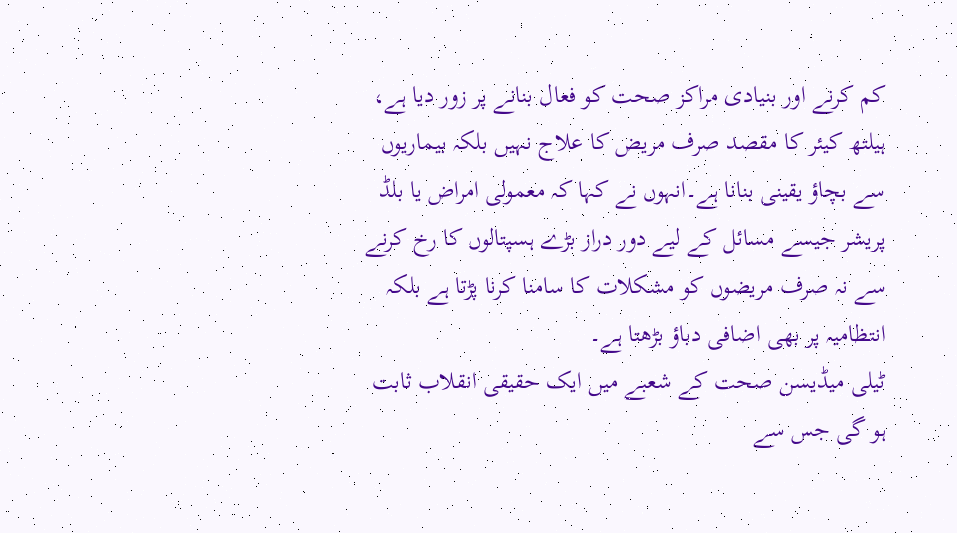کم کرنے اور بنیادی مراکز صحت کو فعال بنانے پر زور دیا ہے، ہیلتھ کیئر کا مقصد صرف مریض کا علاج نہیں بلکہ بیماریوں سے بچاؤ یقینی بنانا ہے۔انہوں نے کہا کہ معمولی امراض یا بلڈ پریشر جیسے مسائل کے لیے دور دراز بڑے ہسپتالوں کا رخ کرنے سے نہ صرف مریضوں کو مشکلات کا سامنا کرنا پڑتا ہے بلکہ انتظامیہ پر بھی اضافی دباؤ بڑھتا ہے۔
ٹیلی میڈیسن صحت کے شعبے میں ایک حقیقی انقلاب ثابت ہو گی جس سے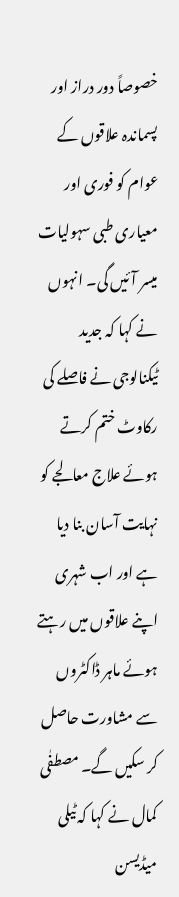خصوصاً دور دراز اور پسماندہ علاقوں کے عوام کو فوری اور معیاری طبی سہولیات میسر آئیں گی۔ انہوں نے کہا کہ جدید ٹیکنالوجی نے فاصلے کی رکاوٹ ختم کرتے ہوئے علاج معالجے کو نہایت آسان بنا دیا ہے اور اب شہری اپنے علاقوں میں رہتے ہوئے ماہر ڈاکٹروں سے مشاورت حاصل کر سکیں گے۔ مصطفٰی کمال نے کہا کہ ٹیلی میڈیسن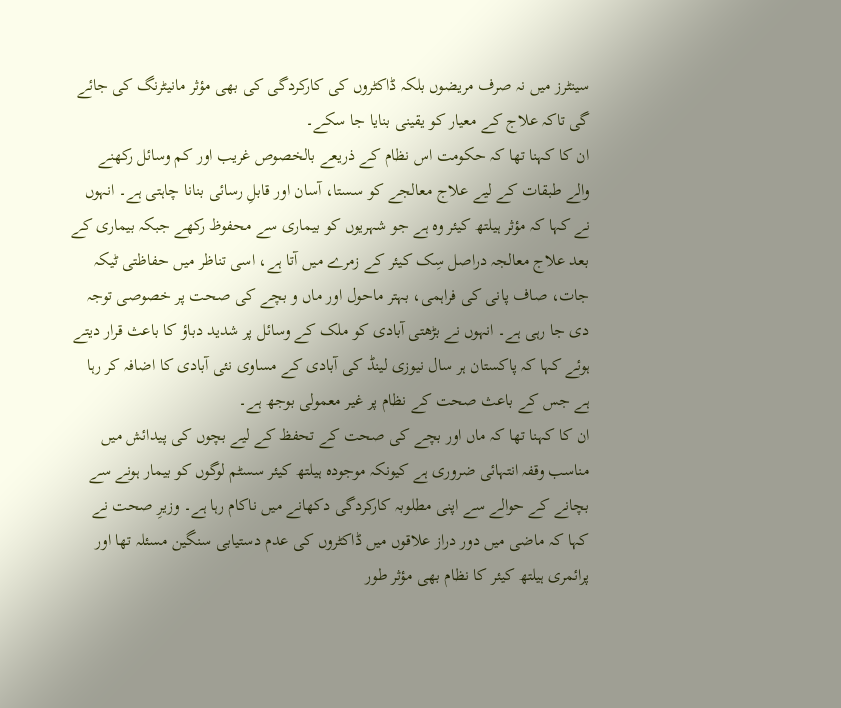سینٹرز میں نہ صرف مریضوں بلکہ ڈاکٹروں کی کارکردگی کی بھی مؤثر مانیٹرنگ کی جائے گی تاکہ علاج کے معیار کو یقینی بنایا جا سکے۔
ان کا کہنا تھا کہ حکومت اس نظام کے ذریعے بالخصوص غریب اور کم وسائل رکھنے والے طبقات کے لیے علاج معالجے کو سستا، آسان اور قابلِ رسائی بنانا چاہتی ہے۔ انہوں نے کہا کہ مؤثر ہیلتھ کیئر وہ ہے جو شہریوں کو بیماری سے محفوظ رکھے جبکہ بیماری کے بعد علاج معالجہ دراصل سِک کیئر کے زمرے میں آتا ہے، اسی تناظر میں حفاظتی ٹیکہ جات، صاف پانی کی فراہمی، بہتر ماحول اور ماں و بچے کی صحت پر خصوصی توجہ دی جا رہی ہے۔ انہوں نے بڑھتی آبادی کو ملک کے وسائل پر شدید دباؤ کا باعث قرار دیتے ہوئے کہا کہ پاکستان ہر سال نیوزی لینڈ کی آبادی کے مساوی نئی آبادی کا اضافہ کر رہا ہے جس کے باعث صحت کے نظام پر غیر معمولی بوجھ ہے۔
ان کا کہنا تھا کہ ماں اور بچے کی صحت کے تحفظ کے لیے بچوں کی پیدائش میں مناسب وقفہ انتہائی ضروری ہے کیونکہ موجودہ ہیلتھ کیئر سسٹم لوگوں کو بیمار ہونے سے بچانے کے حوالے سے اپنی مطلوبہ کارکردگی دکھانے میں ناکام رہا ہے۔ وزیرِ صحت نے کہا کہ ماضی میں دور دراز علاقوں میں ڈاکٹروں کی عدم دستیابی سنگین مسئلہ تھا اور پرائمری ہیلتھ کیئر کا نظام بھی مؤثر طور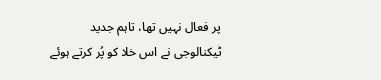پر فعال نہیں تھا، تاہم جدید ٹیکنالوجی نے اس خلا کو پُر کرتے ہوئے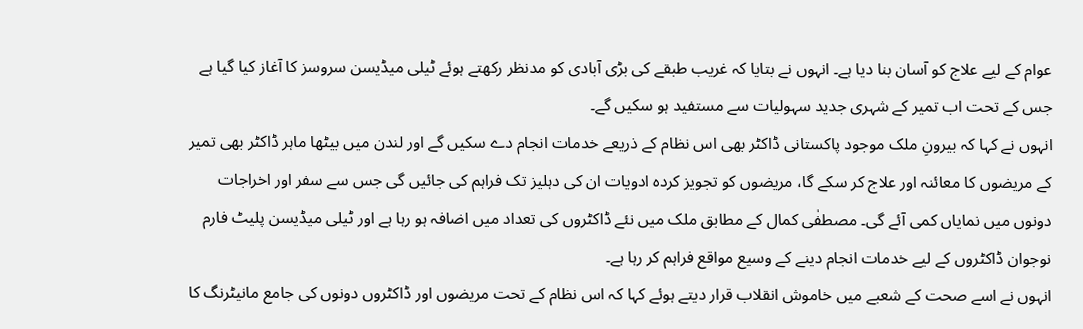عوام کے لیے علاج کو آسان بنا دیا ہے۔ انہوں نے بتایا کہ غریب طبقے کی بڑی آبادی کو مدنظر رکھتے ہوئے ٹیلی میڈیسن سروسز کا آغاز کیا گیا ہے جس کے تحت اب تمیر کے شہری جدید سہولیات سے مستفید ہو سکیں گے۔
انہوں نے کہا کہ بیرونِ ملک موجود پاکستانی ڈاکٹر بھی اس نظام کے ذریعے خدمات انجام دے سکیں گے اور لندن میں بیٹھا ماہر ڈاکٹر بھی تمیر کے مریضوں کا معائنہ اور علاج کر سکے گا، مریضوں کو تجویز کردہ ادویات ان کی دہلیز تک فراہم کی جائیں گی جس سے سفر اور اخراجات دونوں میں نمایاں کمی آئے گی۔ مصطفٰی کمال کے مطابق ملک میں نئے ڈاکٹروں کی تعداد میں اضافہ ہو رہا ہے اور ٹیلی میڈیسن پلیٹ فارم نوجوان ڈاکٹروں کے لیے خدمات انجام دینے کے وسیع مواقع فراہم کر رہا ہے۔
انہوں نے اسے صحت کے شعبے میں خاموش انقلاب قرار دیتے ہوئے کہا کہ اس نظام کے تحت مریضوں اور ڈاکٹروں دونوں کی جامع مانیٹرنگ کا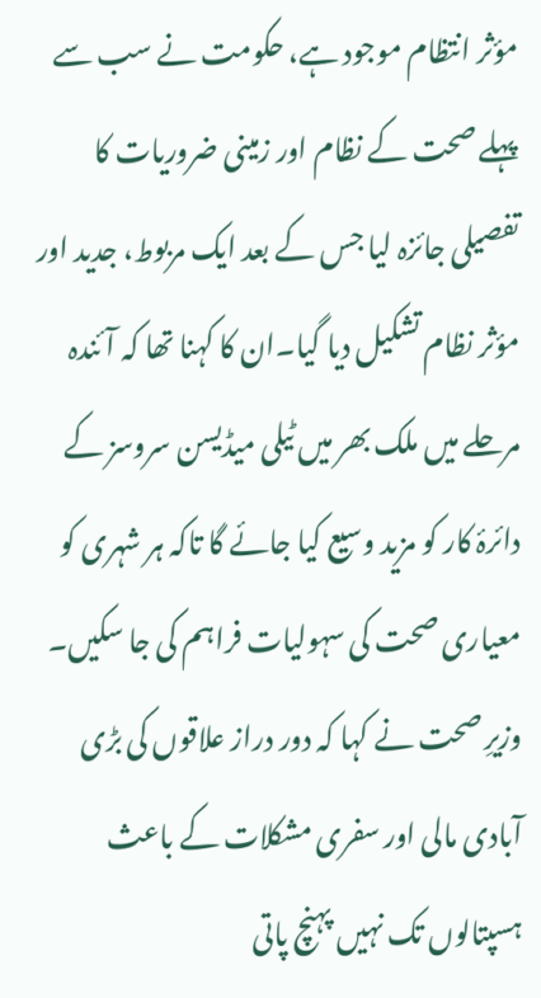مؤثر انتظام موجود ہے، حکومت نے سب سے پہلے صحت کے نظام اور زمینی ضروریات کا تفصیلی جائزہ لیا جس کے بعد ایک مربوط، جدید اور مؤثر نظام تشکیل دیا گیا۔ان کا کہنا تھا کہ آئندہ مرحلے میں ملک بھر میں ٹیلی میڈیسن سروسز کے دائرۂ کار کو مزید وسیع کیا جائے گا تاکہ ہر شہری کو معیاری صحت کی سہولیات فراہم کی جا سکیں۔
وزیرِ صحت نے کہا کہ دور دراز علاقوں کی بڑی آبادی مالی اور سفری مشکلات کے باعث ہسپتالوں تک نہیں پہنچ پاتی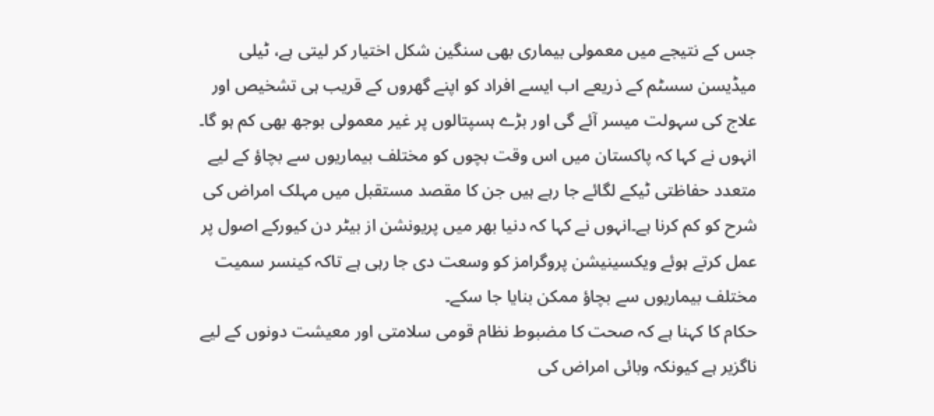جس کے نتیجے میں معمولی بیماری بھی سنگین شکل اختیار کر لیتی ہے، ٹیلی میڈیسن سسٹم کے ذریعے اب ایسے افراد کو اپنے گھروں کے قریب ہی تشخیص اور علاج کی سہولت میسر آئے گی اور بڑے ہسپتالوں پر غیر معمولی بوجھ بھی کم ہو گا۔
انہوں نے کہا کہ پاکستان میں اس وقت بچوں کو مختلف بیماریوں سے بچاؤ کے لیے متعدد حفاظتی ٹیکے لگائے جا رہے ہیں جن کا مقصد مستقبل میں مہلک امراض کی شرح کو کم کرنا ہے۔انہوں نے کہا کہ دنیا بھر میں پریونشن از بیٹر دن کیورکے اصول پر عمل کرتے ہوئے ویکسینیشن پروگرامز کو وسعت دی جا رہی ہے تاکہ کینسر سمیت مختلف بیماریوں سے بچاؤ ممکن بنایا جا سکے۔
حکام کا کہنا ہے کہ صحت کا مضبوط نظام قومی سلامتی اور معیشت دونوں کے لیے ناگزیر ہے کیونکہ وبائی امراض کی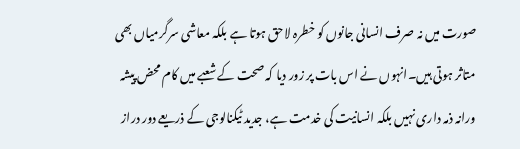صورت میں نہ صرف انسانی جانوں کو خطرہ لاحق ہوتا ہے بلکہ معاشی سرگرمیاں بھی متاثر ہوتی ہیں۔انہوں نے اس بات پر زور دیا کہ صحت کے شعبے میں کام محض پیشہ ورانہ ذمہ داری نہیں بلکہ انسانیت کی خدمت ہے، جدید ٹیکنالوجی کے ذریعے دور دراز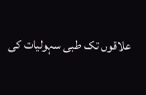علاقوں تک طبی سہولیات کی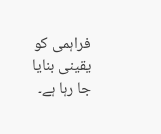فراہمی کو یقینی بنایا جا رہا ہے۔